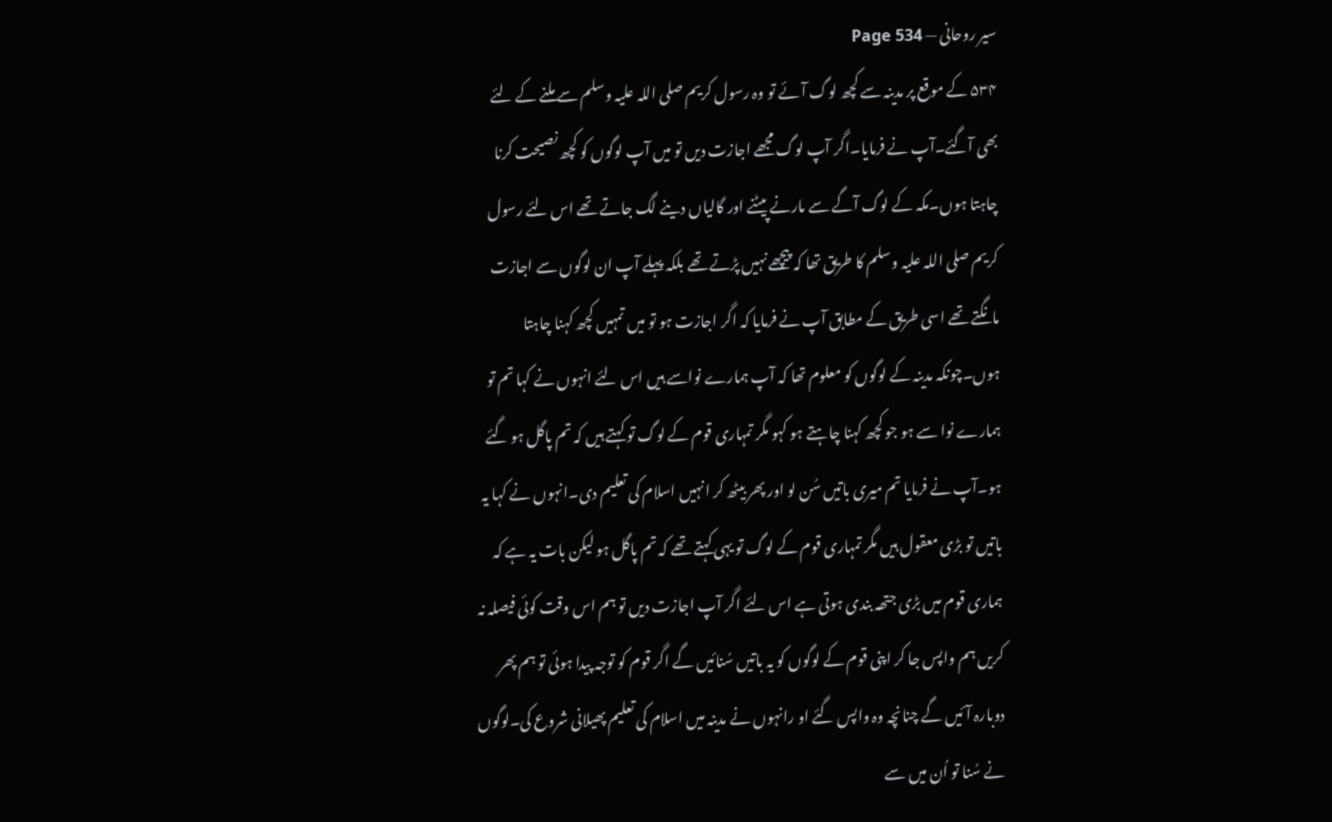سیر روحانی — Page 534
۵۳۴ کے موقع پر مدینہ سے کچھ لوگ آئے تو وہ رسول کریم صلی اللہ علیہ وسلم سے ملنے کے لئے بھی آگئے۔آپ نے فرمایا۔اگر آپ لوگ مجھے اجازت دیں تو میں آپ لوگوں کو کچھ نصیحت کرنا چاہتا ہوں۔مکہ کے لوگ آگے سے مارنے پیٹنے اور گالیاں دینے لگ جاتے تھے اس لئے رسول کریم صلی اللہ علیہ وسلم کا طریق تھا کہ پیچھے نہیں پڑتے تھے بلکہ پہلے آپ ان لوگوں سے اجازت مانگتے تھے اسی طریق کے مطابق آپ نے فرمایا کہ اگر اجازت ہو تو میں تمہیں کچھ کہنا چاہتا ہوں۔چونکہ مدینہ کے لوگوں کو معلوم تھا کہ آپ ہمارے نواسے ہیں اس لئے انہوں نے کہا تم تو ہمارے نوا سے ہو جو کچھ کہنا چاہتے ہو کہو مگر تمہاری قوم کے لوگ تو کہتے ہیں کہ تم پاگل ہو گئے ہو۔آپ نے فرمایا تم میری باتیں سُن لو اور پھر بیٹھ کر انہیں اسلام کی تعلیم دی۔انہوں نے کہا یہ باتیں تو بڑی معقول ہیں مگر تمہاری قوم کے لوگ تو یہی کہتے تھے کہ تم پاگل ہو لیکن بات یہ ہے کہ ہماری قوم میں بڑی جتھہ بندی ہوتی ہے اس لئے اگر آپ اجازت دیں تو ہم اس وقت کوئی فیصلہ نہ کریں ہم واپس جا کر اپنی قوم کے لوگوں کو یہ باتیں سُنائیں گے اگر قوم کو توجہ پیدا ہوئی تو ہم پھر دوبارہ آئیں گے چنانچہ وہ واپس گئے او رانہوں نے مدینہ میں اسلام کی تعلیم پھیلانی شروع کی۔لوگوں نے سُنا تو اُن میں سے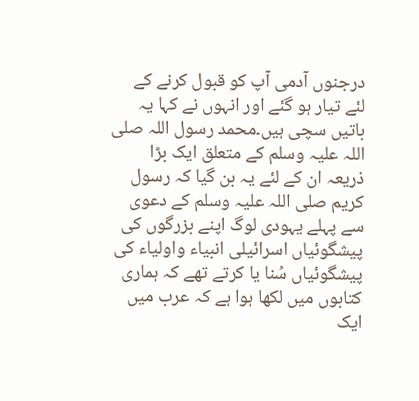درجنوں آدمی آپ کو قبول کرنے کے لئے تیار ہو گئے اور انہوں نے کہا یہ باتیں سچی ہیں۔محمد رسول اللہ صلی اللہ علیہ وسلم کے متعلق ایک بڑا ذریعہ ان کے لئے یہ بن گیا کہ رسول کریم صلی اللہ علیہ وسلم کے دعوی سے پہلے یہودی لوگ اپنے بزرگوں کی پیشگوئیاں اسرائیلی انبیاء واولیاء کی پیشگوئیاں سُنا یا کرتے تھے کہ ہماری کتابوں میں لکھا ہوا ہے کہ عرب میں ایک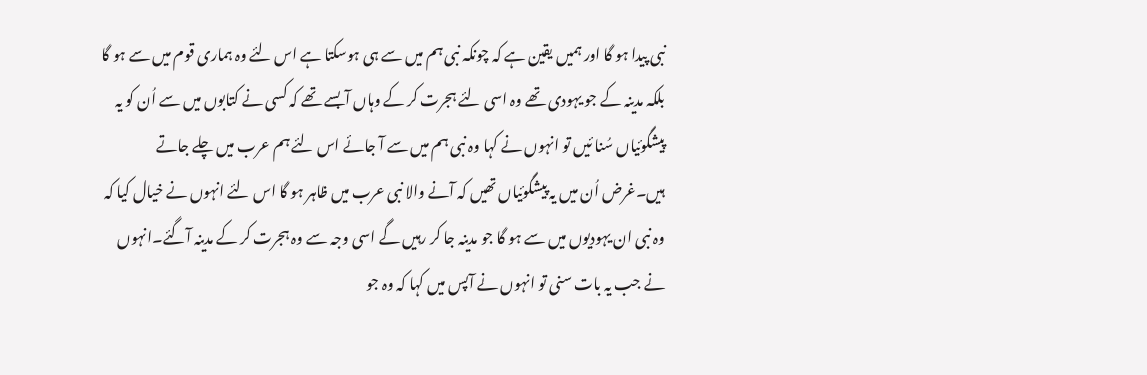نبی پیدا ہو گا اور ہمیں یقین ہے کہ چونکہ نبی ہم میں سے ہی ہوسکتا ہے اس لئے وہ ہماری قوم میں سے ہو گا بلکہ مدینہ کے جو یہودی تھے وہ اسی لئے ہجرت کر کے وہاں آبسے تھے کہ کسی نے کتابوں میں سے اُن کو یہ پیشگوئیاں سُنا ئیں تو انہوں نے کہا وہ نبی ہم میں سے آ جائے اس لئے ہم عرب میں چلے جاتے ہیں۔غرض اُن میں یہ پیشگوئیاں تھیں کہ آنے والا نبی عرب میں ظاہر ہو گا اس لئے انہوں نے خیال کیا کہ وہ نبی ان یہودیوں میں سے ہو گا جو مدینہ جا کر رہیں گے اسی وجہ سے وہ ہجرت کر کے مدینہ آگئے۔انہوں نے جب یہ بات سنی تو انہوں نے آپس میں کہا کہ وہ جو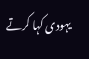یہودی کہا کرتے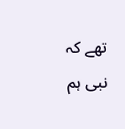تھے کہ نبی ہم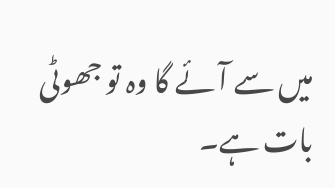میں سے آئے گا وہ تو جھوٹی بات ہے۔